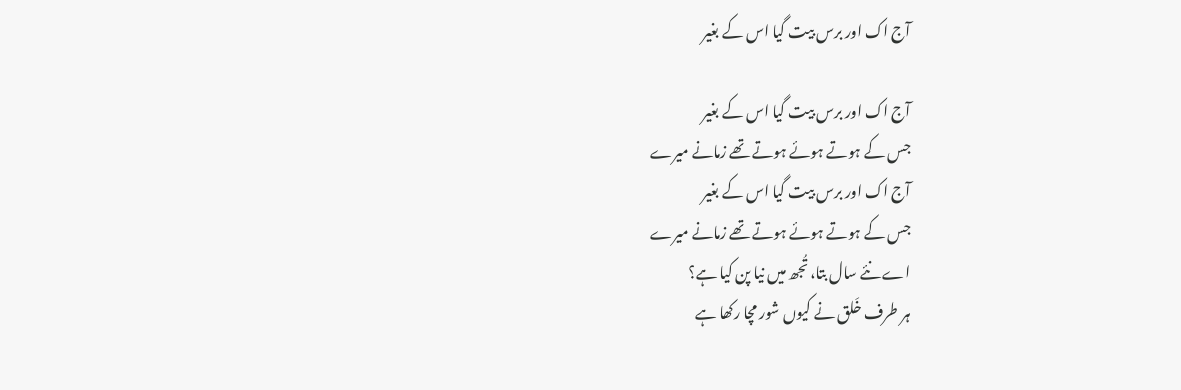آج اک اور برس بیت گیا اس کے بغیر

آج اک اور برس بیت گیا اس کے بغیر
جس کے ہوتے ہوئے ہوتے تھے زمانے میرے
آج اک اور برس بیت گیا اس کے بغیر
جس کے ہوتے ہوئے ہوتے تھے زمانے میرے
اے نئے سال بتا، تُجھ ميں نيا پن کيا ہے؟
ہر طرف خَلق نے کيوں شور مچا رکھا ہے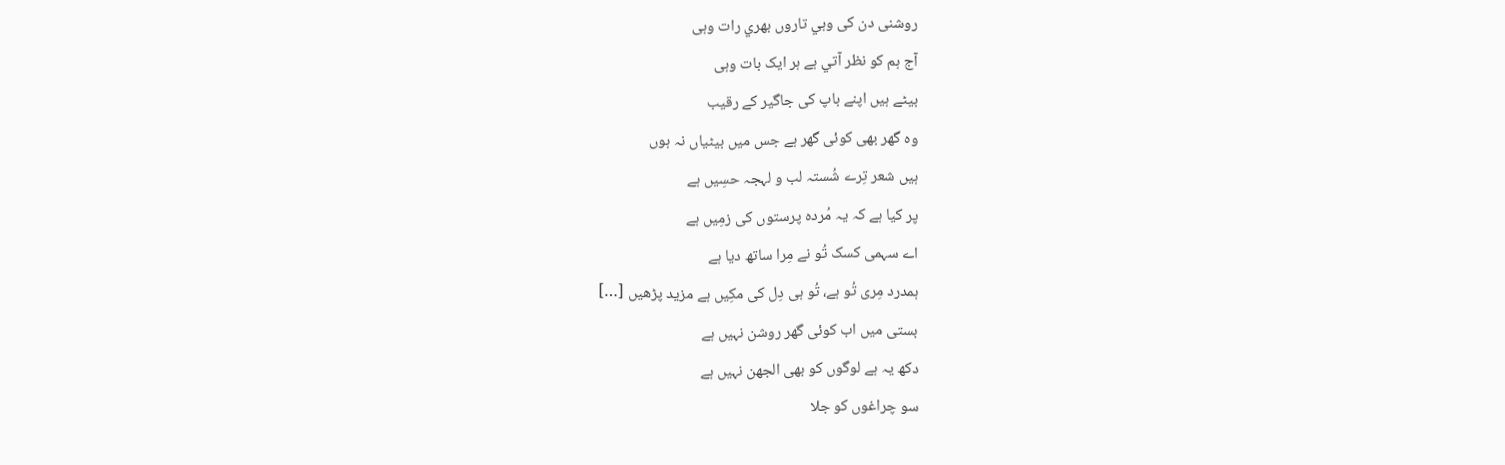روشنی دن کی وہي تاروں بھري رات وہی
آج ہم کو نظر آتي ہے ہر ايک بات وہی
بیٹے ہیں اپنے باپ کی جاگیر کے رقیب
وہ گھر بھی کوئی گھر ہے جس میں بیٹیاں نہ ہوں
ہیں شعر تِرے شُستہ لب و لہجہ حسِیں ہے
پر کیا ہے کہ یہ مُردہ پرستوں کی زمِیں ہے
اے سہمی کسک تُو نے مِرا ساتھ دیا ہے
ہمدرد مِری تُو ہے، تُو ہی دِل کی مکِیں ہے مزید پڑھیں […]
بستی میں اب کوئی گھر روشن نہیں ہے
دکھ یہ ہے لوگوں کو بھی الجھن نہیں ہے
سو چراغوں کو جلا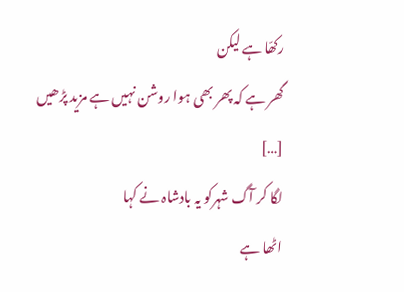رکھّا ہے لیکن
گھر ہے کہ پھر بھی ہوا روشن نہیں ہے مزید پڑھیں […]
لگا کر آگ شہرکو یہ بادشاہ نے کہا
اٹھا ہے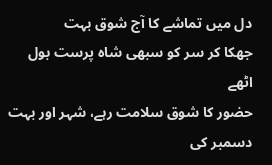دل میں تماشے کا آج شوق بہت
جھکا کر سر کو سبھی شاہ پرست بول اٹھے
حضور کا شوق سلامت رہے، شہر اور بہت
دسمبر کی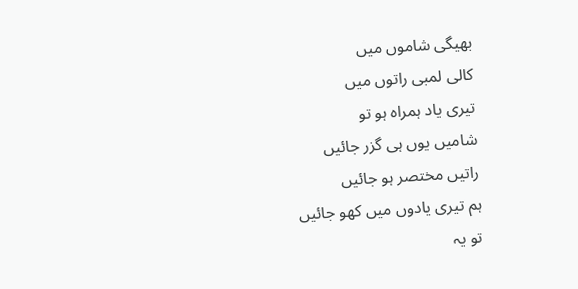بھیگی شاموں میں
کالی لمبی راتوں میں
تیری یاد ہمراہ ہو تو
شامیں یوں ہی گزر جائیں
راتیں مختصر ہو جائیں
ہم تیری یادوں میں کھو جائیں
تو یہ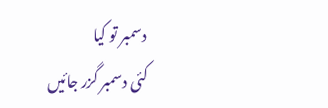دسمبر تو کیا
کئی دسمبر گزر جائیں